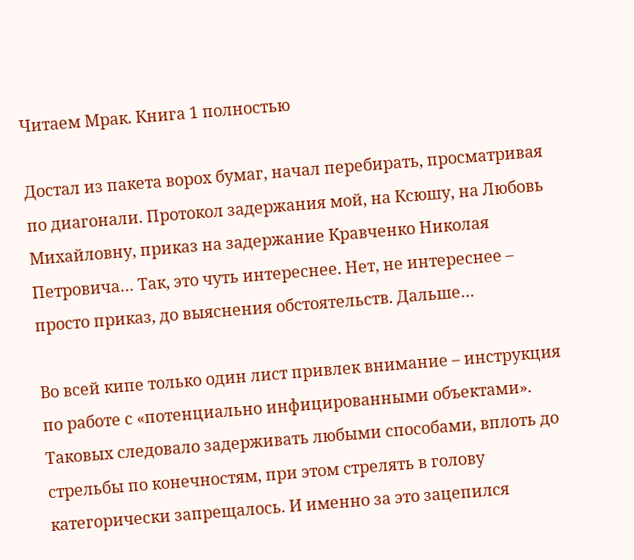Читаем Мрак. Книга 1 полностью

Достал из пакета ворох бумаг, начал перебирать, просматривая по диагонали. Протокол задержания мой, на Ксюшу, на Любовь Михайловну, приказ на задержание Кравченко Николая Петровича… Так, это чуть интереснее. Нет, не интереснее – просто приказ, до выяснения обстоятельств. Дальше…

Во всей кипе только один лист привлек внимание – инструкция по работе с «потенциально инфицированными объектами». Таковых следовало задерживать любыми способами, вплоть до стрельбы по конечностям, при этом стрелять в голову категорически запрещалось. И именно за это зацепился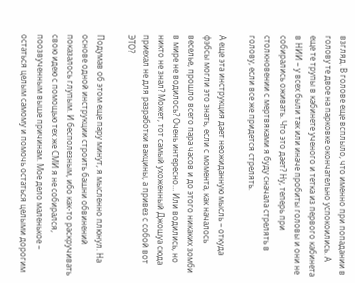взгляд. В голове еще всплыло, что именно при попадании в голову те двое на парковке окончательно успокоились. А еще те трупы в кабинете ученого и тетка из первого кабинета в НИИ – у всех были так или иначе пробиты головы и они не собирались оживать. Что это дает? Ну, теперь при столкновении с мертвяками я буду сначала стрелять в голову, если все же придется стрелять.

А еще эта инструкция дает неожиданную мысль – откуда фэбсы могли это знать, если с момента, как началось веселье, прошло всего пара часов и до этого никаких зомби в мире не водилось? Очень интересно… Или водились, но никто не знал? Может, тот самый ухоженный Джошуа сюда приехал не для разработки вакцины, а привез с собой вот ЭТО?

Подумав об этом еще пару минут, я мысленно плюнул. На основе одной инструкции строить башни обвинений показалось глупым. И бесполезным, ибо как-то раскручивать свою идею с помощью тех же СМИ я не собирался, поозвученным выше причинам. Мое дело маленькое – остаться целым самому и помочь остаться целыми дорогим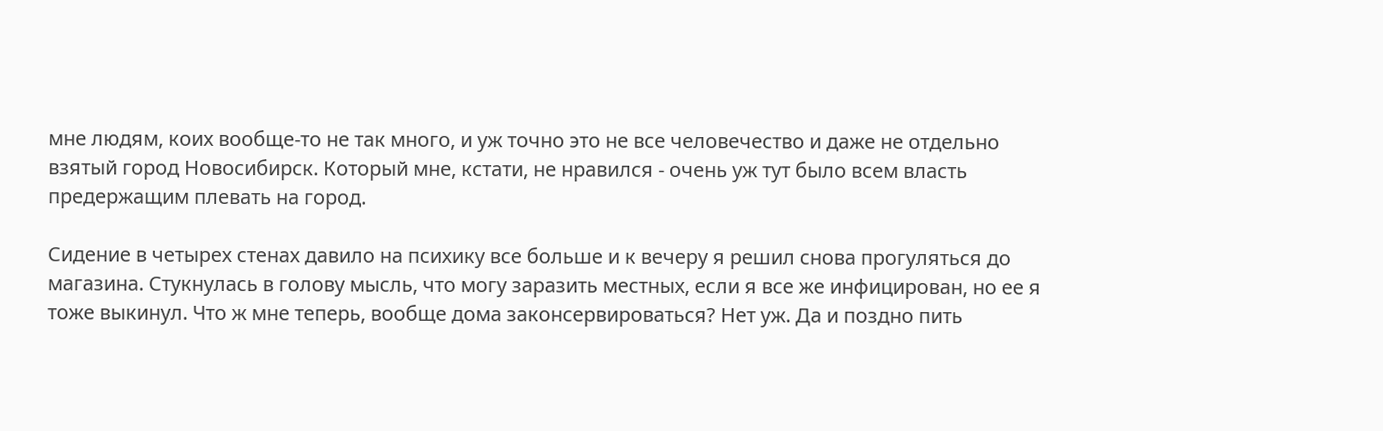мне людям, коих вообще-то не так много, и уж точно это не все человечество и даже не отдельно взятый город Новосибирск. Который мне, кстати, не нравился - очень уж тут было всем власть предержащим плевать на город.

Сидение в четырех стенах давило на психику все больше и к вечеру я решил снова прогуляться до магазина. Стукнулась в голову мысль, что могу заразить местных, если я все же инфицирован, но ее я тоже выкинул. Что ж мне теперь, вообще дома законсервироваться? Нет уж. Да и поздно пить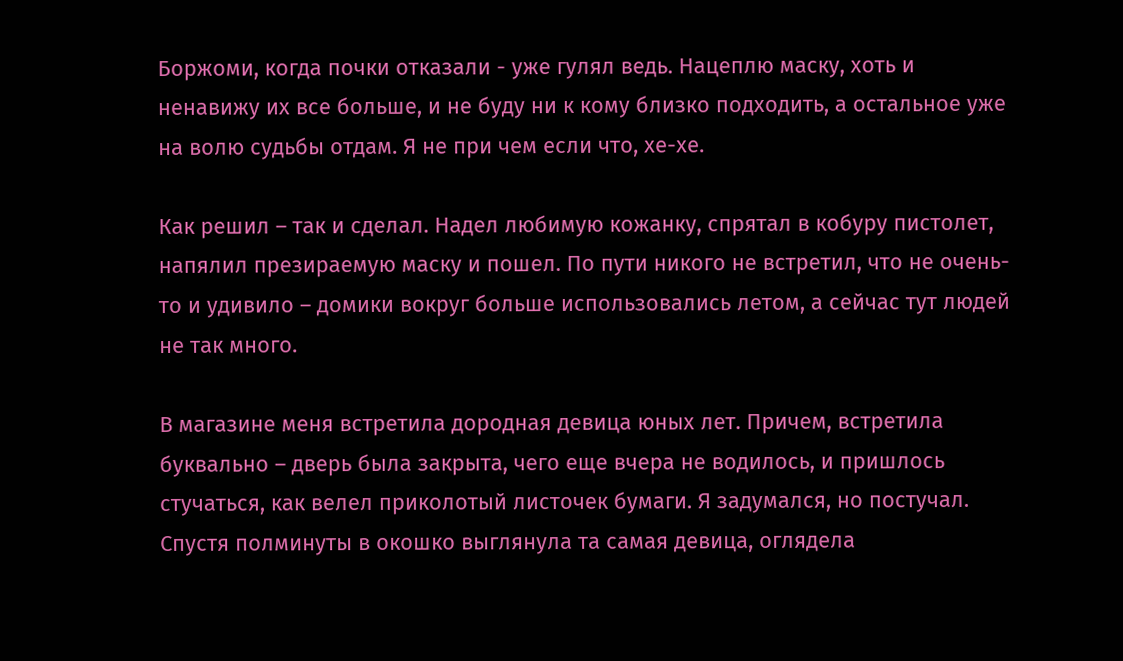Боржоми, когда почки отказали - уже гулял ведь. Нацеплю маску, хоть и ненавижу их все больше, и не буду ни к кому близко подходить, а остальное уже на волю судьбы отдам. Я не при чем если что, хе-хе.

Как решил – так и сделал. Надел любимую кожанку, спрятал в кобуру пистолет, напялил презираемую маску и пошел. По пути никого не встретил, что не очень-то и удивило – домики вокруг больше использовались летом, а сейчас тут людей не так много.

В магазине меня встретила дородная девица юных лет. Причем, встретила буквально – дверь была закрыта, чего еще вчера не водилось, и пришлось стучаться, как велел приколотый листочек бумаги. Я задумался, но постучал. Спустя полминуты в окошко выглянула та самая девица, оглядела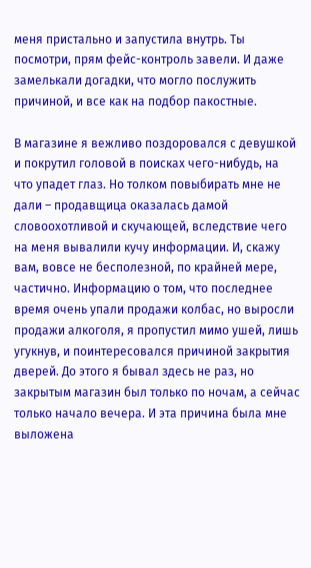меня пристально и запустила внутрь. Ты посмотри, прям фейс-контроль завели. И даже замелькали догадки, что могло послужить причиной, и все как на подбор пакостные.

В магазине я вежливо поздоровался с девушкой и покрутил головой в поисках чего-нибудь, на что упадет глаз. Но толком повыбирать мне не дали – продавщица оказалась дамой словоохотливой и скучающей, вследствие чего на меня вывалили кучу информации. И, скажу вам, вовсе не бесполезной, по крайней мере, частично. Информацию о том, что последнее время очень упали продажи колбас, но выросли продажи алкоголя, я пропустил мимо ушей, лишь угукнув, и поинтересовался причиной закрытия дверей. До этого я бывал здесь не раз, но закрытым магазин был только по ночам, а сейчас только начало вечера. И эта причина была мне выложена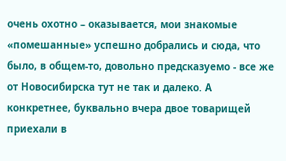очень охотно – оказывается, мои знакомые «помешанные» успешно добрались и сюда, что было, в общем-то, довольно предсказуемо - все же от Новосибирска тут не так и далеко. А конкретнее, буквально вчера двое товарищей приехали в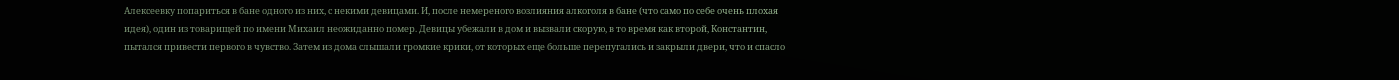Алексеевку попариться в бане одного из них, с некими девицами. И, после немереного возлияния алкоголя в бане (что само по себе очень плохая идея), один из товарищей по имени Михаил неожиданно помер. Девицы убежали в дом и вызвали скорую, в то время как второй, Константин, пытался привести первого в чувство. Затем из дома слышали громкие крики, от которых еще больше перепугались и закрыли двери, что и спасло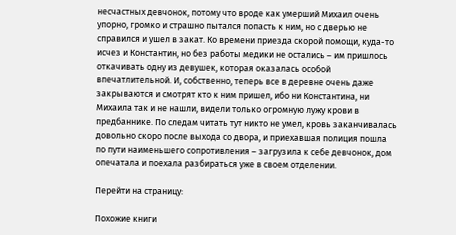несчастных девчонок, потому что вроде как умерший Михаил очень упорно, громко и страшно пытался попасть к ним, но с дверью не справился и ушел в закат. Ко времени приезда скорой помощи, куда-то исчез и Константин, но без работы медики не остались – им пришлось откачивать одну из девушек, которая оказалась особой впечатлительной. И, собственно, теперь все в деревне очень даже закрываются и смотрят кто к ним пришел, ибо ни Константина, ни Михаила так и не нашли, видели только огромную лужу крови в предбаннике. По следам читать тут никто не умел, кровь заканчивалась довольно скоро после выхода со двора, и приехавшая полиция пошла по пути наименьшего сопротивления – загрузила к себе девчонок, дом опечатала и поехала разбираться уже в своем отделении.

Перейти на страницу:

Похожие книги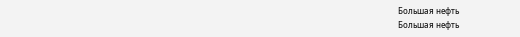Большая нефть
Большая нефть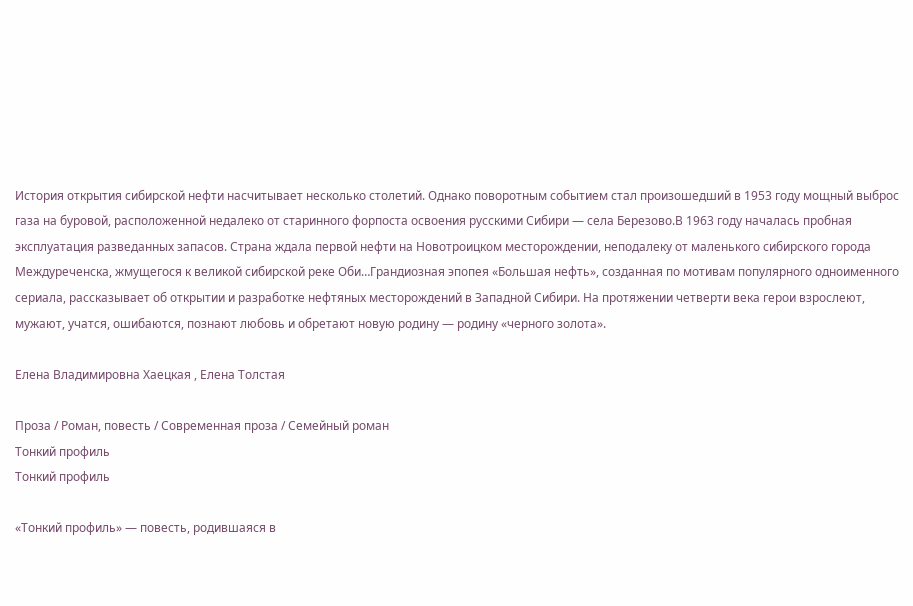История открытия сибирской нефти насчитывает несколько столетий. Однако поворотным событием стал произошедший в 1953 году мощный выброс газа на буровой, расположенной недалеко от старинного форпоста освоения русскими Сибири — села Березово.В 1963 году началась пробная эксплуатация разведанных запасов. Страна ждала первой нефти на Новотроицком месторождении, неподалеку от маленького сибирского города Междуреченска, жмущегося к великой сибирской реке Оби…Грандиозная эпопея «Большая нефть», созданная по мотивам популярного одноименного сериала, рассказывает об открытии и разработке нефтяных месторождений в Западной Сибири. На протяжении четверти века герои взрослеют, мужают, учатся, ошибаются, познают любовь и обретают новую родину — родину «черного золота».

Елена Владимировна Хаецкая , Елена Толстая

Проза / Роман, повесть / Современная проза / Семейный роман
Тонкий профиль
Тонкий профиль

«Тонкий профиль» — повесть, родившаяся в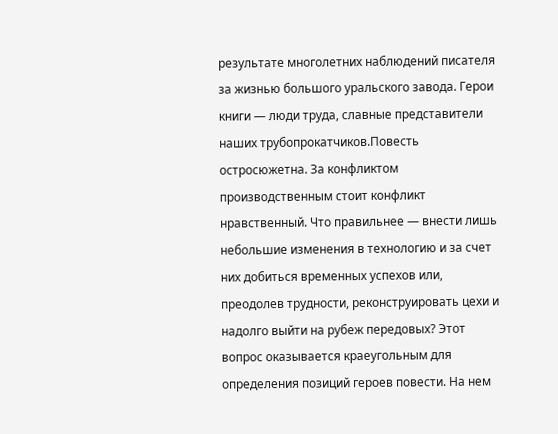результате многолетних наблюдений писателя за жизнью большого уральского завода. Герои книги — люди труда, славные представители наших трубопрокатчиков.Повесть остросюжетна. За конфликтом производственным стоит конфликт нравственный. Что правильнее — внести лишь небольшие изменения в технологию и за счет них добиться временных успехов или, преодолев трудности, реконструировать цехи и надолго выйти на рубеж передовых? Этот вопрос оказывается краеугольным для определения позиций героев повести. На нем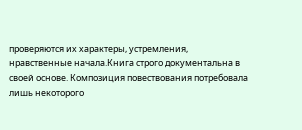проверяются их характеры, устремления, нравственные начала.Книга строго документальна в своей основе. Композиция повествования потребовала лишь некоторого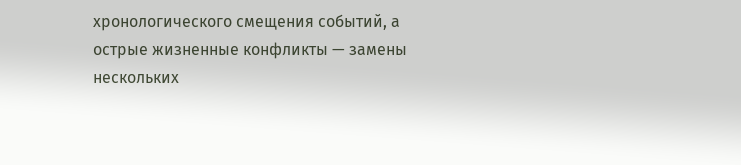хронологического смещения событий, а острые жизненные конфликты — замены нескольких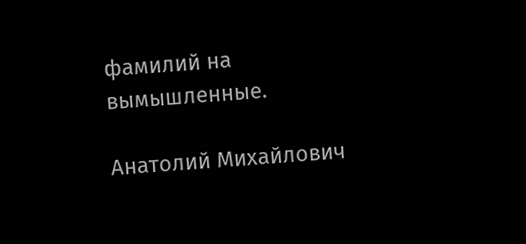фамилий на вымышленные.

Анатолий Михайлович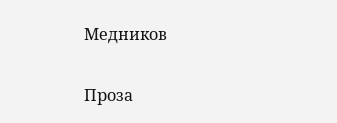Медников

Проза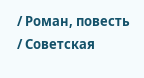/ Роман, повесть / Советская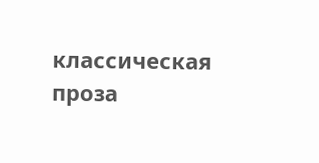классическая проза